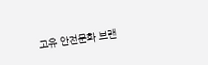고유 안전문화 브랜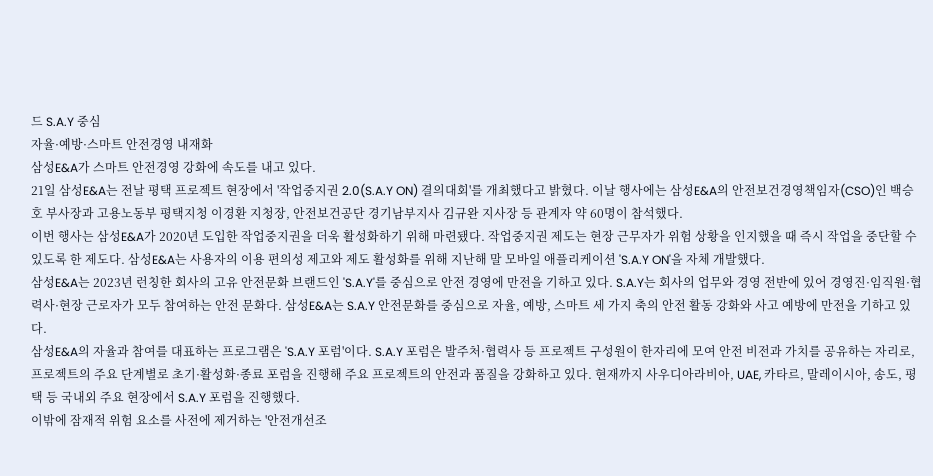드 S.A.Y 중심
자율·예방·스마트 안전경영 내재화
삼성E&A가 스마트 안전경영 강화에 속도를 내고 있다.
21일 삼성E&A는 전날 평택 프로젝트 현장에서 '작업중지권 2.0(S.A.Y ON) 결의대회'를 개최했다고 밝혔다. 이날 행사에는 삼성E&A의 안전보건경영책임자(CSO)인 백승호 부사장과 고용노동부 평택지청 이경환 지청장, 안전보건공단 경기남부지사 김규완 지사장 등 관계자 약 60명이 참석했다.
이번 행사는 삼성E&A가 2020년 도입한 작업중지권을 더욱 활성화하기 위해 마련됐다. 작업중지권 제도는 현장 근무자가 위험 상황을 인지했을 때 즉시 작업을 중단할 수 있도록 한 제도다. 삼성E&A는 사용자의 이용 편의성 제고와 제도 활성화를 위해 지난해 말 모바일 애플리케이션 'S.A.Y ON'을 자체 개발했다.
삼성E&A는 2023년 런칭한 회사의 고유 안전문화 브랜드인 'S.A.Y'를 중심으로 안전 경영에 만전을 기하고 있다. S.A.Y는 회사의 업무와 경영 전반에 있어 경영진·임직원·협력사·현장 근로자가 모두 참여하는 안전 문화다. 삼성E&A는 S.A.Y 안전문화를 중심으로 자율, 예방, 스마트 세 가지 축의 안전 활동 강화와 사고 예방에 만전을 기하고 있다.
삼성E&A의 자율과 참여를 대표하는 프로그램은 'S.A.Y 포럼'이다. S.A.Y 포럼은 발주처·협력사 등 프로젝트 구성원이 한자리에 모여 안전 비전과 가치를 공유하는 자리로, 프로젝트의 주요 단계별로 초기·활성화·종료 포럼을 진행해 주요 프로젝트의 안전과 품질을 강화하고 있다. 현재까지 사우디아라비아, UAE, 카타르, 말레이시아, 송도, 평택 등 국내외 주요 현장에서 S.A.Y 포럼을 진행했다.
이밖에 잠재적 위험 요소를 사전에 제거하는 '안전개선조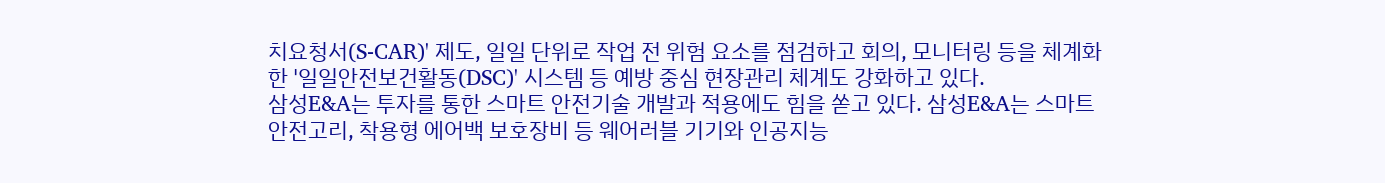치요청서(S-CAR)' 제도, 일일 단위로 작업 전 위험 요소를 점검하고 회의, 모니터링 등을 체계화한 '일일안전보건활동(DSC)' 시스템 등 예방 중심 현장관리 체계도 강화하고 있다.
삼성E&A는 투자를 통한 스마트 안전기술 개발과 적용에도 힘을 쏟고 있다. 삼성E&A는 스마트 안전고리, 착용형 에어백 보호장비 등 웨어러블 기기와 인공지능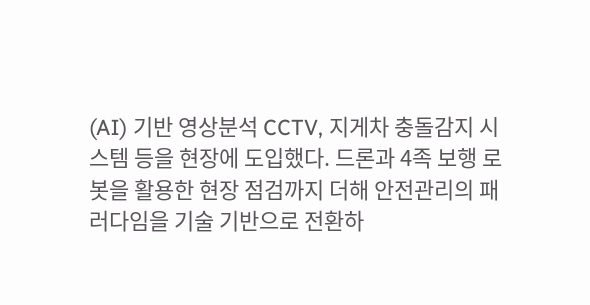(AI) 기반 영상분석 CCTV, 지게차 충돌감지 시스템 등을 현장에 도입했다. 드론과 4족 보행 로봇을 활용한 현장 점검까지 더해 안전관리의 패러다임을 기술 기반으로 전환하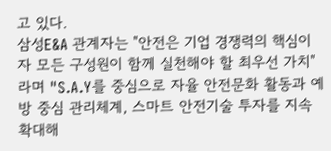고 있다.
삼성E&A 관계자는 "안전은 기업 경쟁력의 핵심이자 모든 구성원이 함께 실천해야 할 최우선 가치"라며 "S.A.Y를 중심으로 자율 안전문화 활동과 예방 중심 관리체계, 스마트 안전기술 투자를 지속 확대해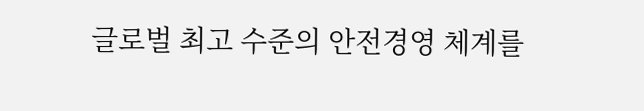글로벌 최고 수준의 안전경영 체계를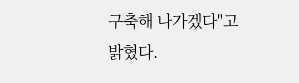구축해 나가겠다"고 밝혔다.